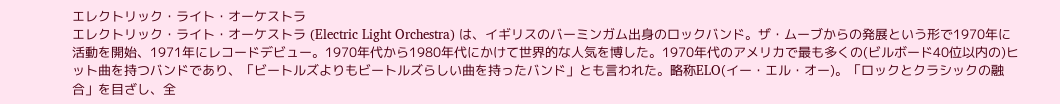エレクトリック・ライト・オーケストラ
エレクトリック・ライト・オーケストラ (Electric Light Orchestra) は、イギリスのバーミンガム出身のロックバンド。ザ・ムーブからの発展という形で1970年に活動を開始、1971年にレコードデビュー。1970年代から1980年代にかけて世界的な人気を博した。1970年代のアメリカで最も多くの(ビルボード40位以内の)ヒット曲を持つバンドであり、「ビートルズよりもビートルズらしい曲を持ったバンド」とも言われた。略称ELO(イー・エル・オー)。「ロックとクラシックの融合」を目ざし、全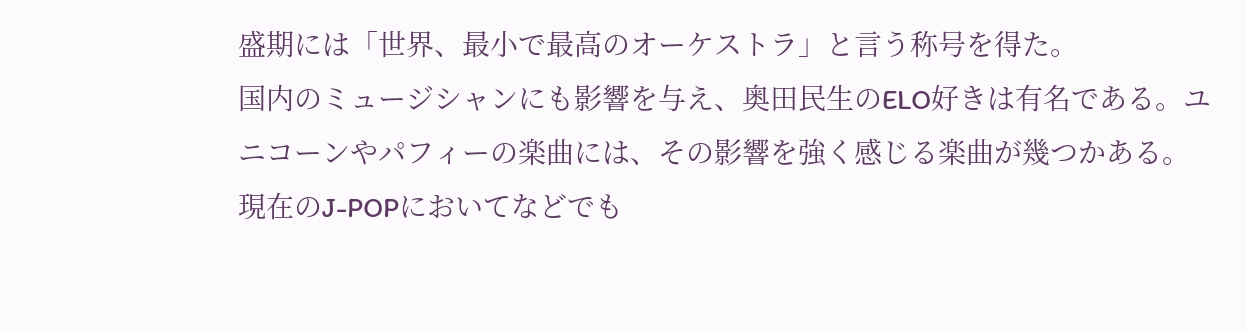盛期には「世界、最小で最高のオーケストラ」と言う称号を得た。
国内のミュージシャンにも影響を与え、奥田民生のELO好きは有名である。ユニコーンやパフィーの楽曲には、その影響を強く感じる楽曲が幾つかある。
現在のJ-POPにおいてなどでも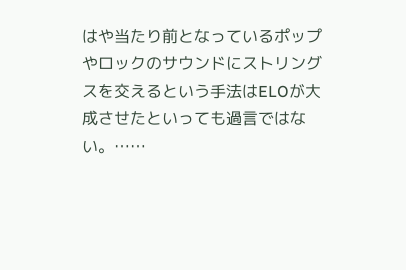はや当たり前となっているポップやロックのサウンドにストリングスを交えるという手法はELOが大成させたといっても過言ではない。……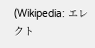(Wikipedia: エレクト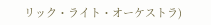リック・ライト・オーケストラ)